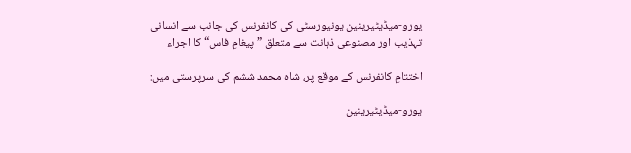یورو-میڈیٹیرینین یونیورسٹی کی کانفرنس کی جانب سے انسانی تہذیب اور مصنوعی ذہانت سے متعلق ”پیغامِ فاس“ کا اجراء

اختتامِ کانفرنس کے موقع پر، شاہ محمد ششم کی سرپرستی میں:

یورو-میڈیٹیرینین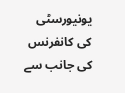یونیورسٹی کی کانفرنس کی جانب سے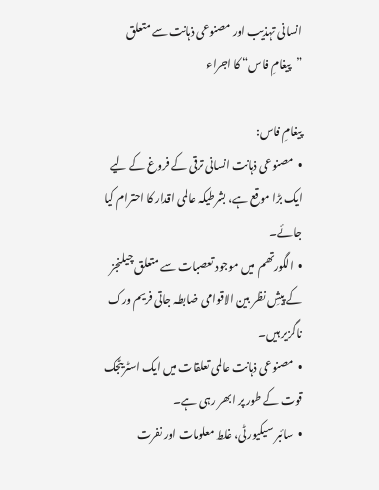انسانی تہذیب اور مصنوعی ذہانت سے متعلق ”پیغامِ فاس“ کا اجراء

پیغامِ فاس:
•  مصنوعی ذہانت انسانی ترقی کے فروغ کے لیے ایک بڑا موقع ہے، بشرطیکہ عالمی اقدار کا احترام کیا جائے۔
•  الگورتھم  میں موجود تعصبات سے متعلق چیلنجز کے پیشِ نظر بین الاقوامی ضابطہ جاتی فریم ورک ناگزیر ہیں۔
•  مصنوعی ذہانت عالمی تعلقات میں ایک اسٹریٹجک قوت کے طور پر ابھر رہی ہے۔
•  سائبر سیکیورٹی، غلط معلومات اور نفرت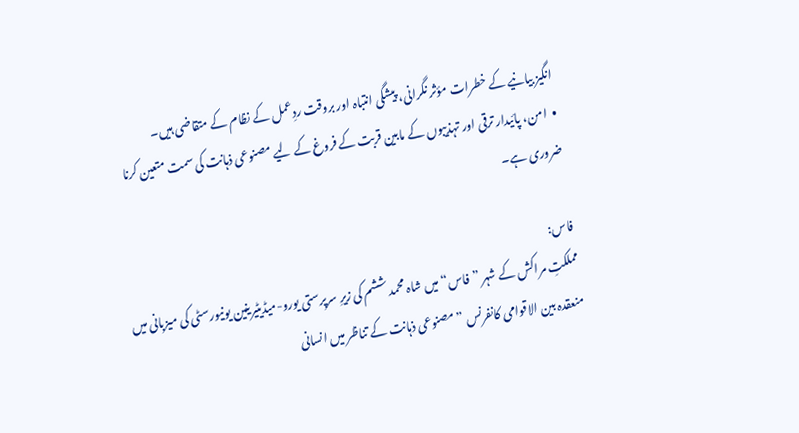انگیز بیانیے کے خطرات مؤثر نگرانی، پیشگی انتباہ اور بروقت ردِعمل کے نظام کے متقاضی ہیں۔
•  امن، پائیدار ترقی اور تہذیبوں کے مابین قربت کے فروغ کے لیے مصنوعی ذہانت کی سمت متعین کرنا ضروری ہے۔

فاس:
مملکتِ مراکش کے شہر ”فاس“میں شاہ محمد ششم کی زیرِ سرپرستی یورو-میڈیٹیرینین یونیورسٹی کی میزبانی میں منعقدہ بین الاقوامی کانفرنس ”مصنوعی ذہانت کے تناظر میں انسانی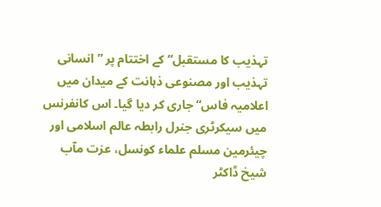تہذیب کا مستقبل“ کے اختتام پر ”انسانی تہذیب اور مصنوعی ذہانت کے میدان میں اعلامیہ فاس“ جاری کر دیا گیا۔ اس کانفرنس میں سیکرٹری جنرل رابطہ عالم اسلامی اور چیئرمین مسلم علماء کونسل، عزت مآب شیخ ڈاکٹر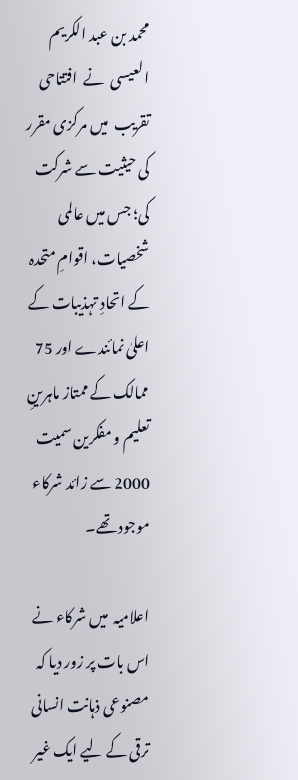محمد بن عبد الکریم  العیسی  نے  افتتاحی تقریب  میں مرکزی مقرر کی حیثیت سے شرکت  کی؛ جس میں عالمی شخصیات، اقوامِ متحدہ کے اتحادِ تہذیبات کے اعلیٰ نمائندے اور 75 ممالک کے ممتاز ماہرینِ تعلیم و مفکرین سمیت 2000 سے زائد شرکاء موجود تھے۔

اعلامیہ  میں شرکاء نے اس بات پر زور دیا کہ مصنوعی ذہانت انسانی ترقی کے لیے ایک غیر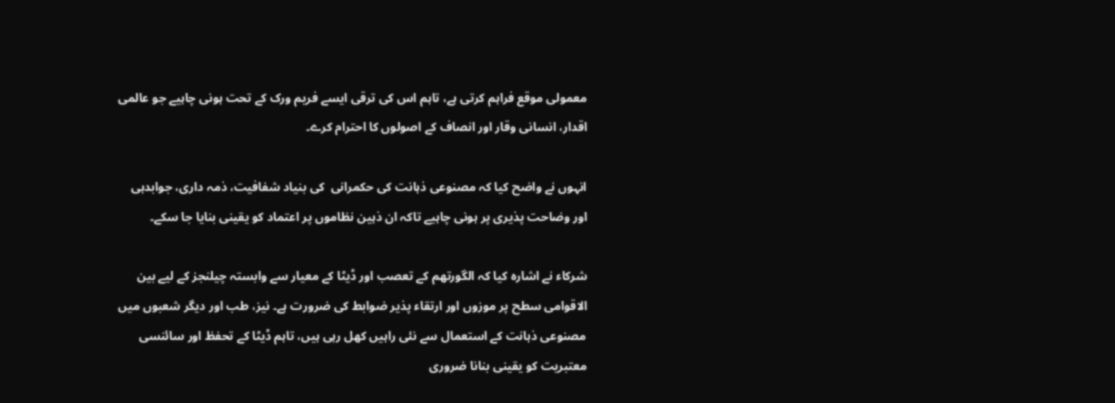معمولی موقع فراہم کرتی ہے، تاہم اس کی ترقی ایسے فریم ورک کے تحت ہونی چاہیے جو عالمی اقدار، انسانی وقار اور انصاف کے اصولوں کا احترام کرے۔

انہوں نے واضح کیا کہ مصنوعی ذہانت کی حکمرانی  کی بنیاد شفافیت، ذمہ داری، جوابدہی اور وضاحت پذیری پر ہونی چاہیے تاکہ ان ذہین نظاموں پر اعتماد کو یقینی بنایا جا سکے۔

شرکاء نے اشارہ کیا کہ الگورتھم کے تعصب اور ڈیٹا کے معیار سے وابستہ چیلنجز کے لیے بین الاقوامی سطح پر موزوں اور ارتقاء پذیر ضوابط کی ضرورت ہے۔ نیز، طب اور دیگر شعبوں میں مصنوعی ذہانت کے استعمال سے نئی راہیں کھل رہی ہیں، تاہم ڈیٹا کے تحفظ اور سائنسی معتبریت کو یقینی بنانا ضروری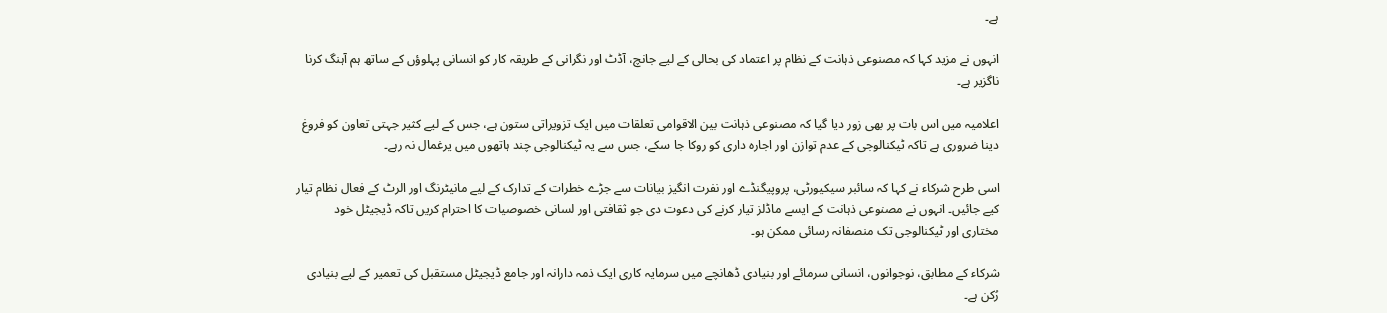ہے۔

انہوں نے مزید کہا کہ مصنوعی ذہانت کے نظام پر اعتماد کی بحالی کے لیے جانچ، آڈٹ اور نگرانی کے طریقہ کار کو انسانی پہلوؤں کے ساتھ ہم آہنگ کرنا ناگزیر ہے۔

اعلامیہ میں اس بات پر بھی زور دیا گیا کہ مصنوعی ذہانت بین الاقوامی تعلقات میں ایک تزویراتی ستون ہے، جس کے لیے کثیر جہتی تعاون کو فروغ دینا ضروری ہے تاکہ ٹیکنالوجی کے عدم توازن اور اجارہ داری کو روکا جا سکے، جس سے یہ ٹیکنالوجی چند ہاتھوں میں یرغمال نہ رہے۔

اسی طرح شرکاء نے کہا کہ سائبر سیکیورٹی، پروپیگنڈے اور نفرت انگیز بیانات سے جڑے خطرات کے تدارک کے لیے مانیٹرنگ اور الرٹ کے فعال نظام تیار کیے جائیں۔ انہوں نے مصنوعی ذہانت کے ایسے ماڈلز تیار کرنے کی دعوت دی جو ثقافتی اور لسانی خصوصیات کا احترام کریں تاکہ ڈیجیٹل خود مختاری اور ٹیکنالوجی تک منصفانہ رسائی ممکن ہو۔

شرکاء کے مطابق، نوجوانوں، انسانی سرمائے اور بنیادی ڈھانچے میں سرمایہ کاری ایک ذمہ دارانہ اور جامع ڈیجیٹل مستقبل کی تعمیر کے لیے بنیادی رُکن ہے۔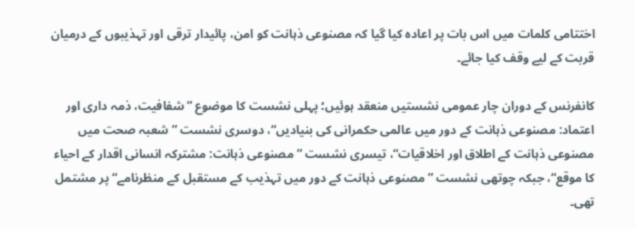اختتامی کلمات میں اس بات پر اعادہ کیا گیا کہ مصنوعی ذہانت کو امن، پائیدار ترقی اور تہذیبوں کے درمیان قربت کے لیے وقف کیا جائے۔

کانفرنس کے دوران چار عمومی نشستیں منعقد ہوئیں؛ پہلی نشست کا موضوع ”شفافیت، ذمہ داری اور اعتماد: مصنوعی ذہانت کے دور میں عالمی حکمرانی کی بنیادیں“، دوسری نشست ”شعبہ صحت میں مصنوعی ذہانت کے اطلاق اور اخلاقیات“، تیسری نشست ”مصنوعی ذہانت: مشترکہ انسانی اقدار کے احیاء کا موقع“، جبکہ چوتھی نشست ”مصنوعی ذہانت کے دور میں تہذیب کے مستقبل کے منظرنامے“ پر مشتمل تھی۔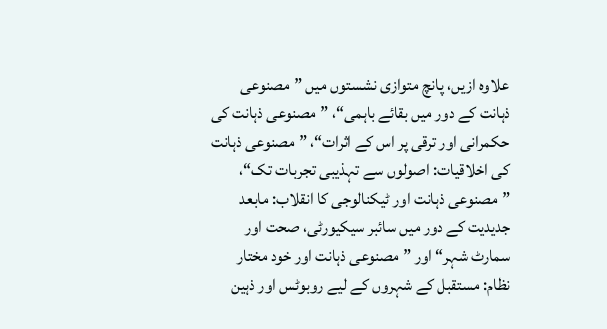علاوہ ازیں، پانچ متوازی نشستوں میں ”مصنوعی ذہانت کے دور میں بقائے باہمی“، ”مصنوعی ذہانت کی حکمرانی اور ترقی پر اس کے اثرات“، ”مصنوعی ذہانت کی اخلاقیات: اصولوں سے تہذیبی تجربات تک“، ”مصنوعی ذہانت اور ٹیکنالوجی کا انقلاب: مابعد جدیدیت کے دور میں سائبر سیکیورٹی، صحت اور سمارٹ شہر“ اور ”مصنوعی ذہانت اور خود مختار نظام: مستقبل کے شہروں کے لیے روبوٹس اور ذہین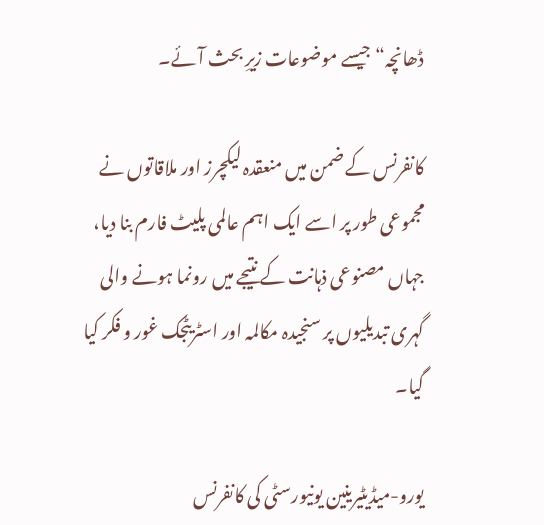ڈھانچہ“ جیسے موضوعات زیرِ بحث آئے۔

کانفرنس کے ضمن میں منعقدہ لیکچرز اور ملاقاتوں نے مجموعی طور پر اسے ایک اہم عالمی پلیٹ فارم بنا دیا، جہاں مصنوعی ذہانت کے نتیجے میں رونما ہونے والی گہری تبدیلیوں پر سنجیدہ مکالمہ اور اسٹریٹجک غور و فکر کیا گیا۔

یورو-میڈیٹیرینین یونیورسٹی کی کانفرنس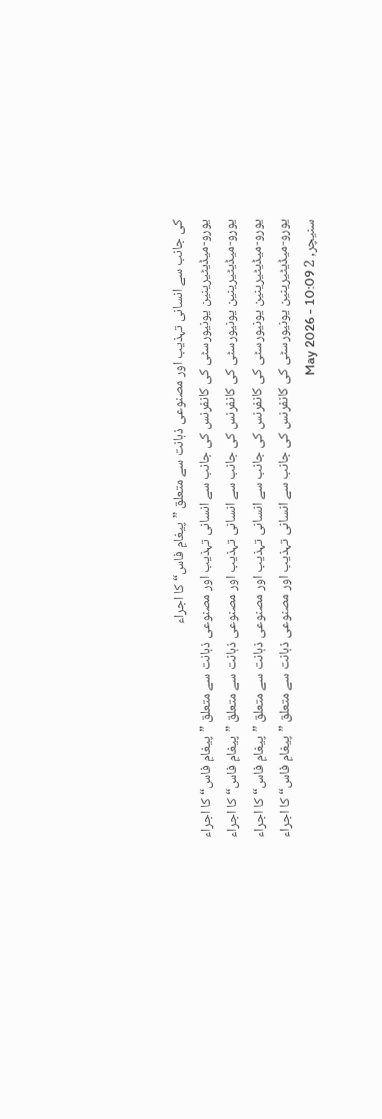کی جانب سے انسانی تہذیب اور مصنوعی ذہانت سے متعلق ”پیغامِ فاس“ کا اجراء
یورو-میڈیٹیرینین یونیورسٹی کی کانفرنس کی جانب سے انسانی تہذیب اور مصنوعی ذہانت سے متعلق ”پیغامِ فاس“ کا اجراء
یورو-میڈیٹیرینین یونیورسٹی کی کانفرنس کی جانب سے انسانی تہذیب اور مصنوعی ذہانت سے متعلق ”پیغامِ فاس“ کا اجراء
یورو-میڈیٹیرینین یونیورسٹی کی کانفرنس کی جانب سے انسانی تہذیب اور مصنوعی ذہانت سے متعلق ”پیغامِ فاس“ کا اجراء
یورو-میڈیٹیرینین یونیورسٹی کی کانفرنس کی جانب سے انسانی تہذیب اور مصنوعی ذہانت سے متعلق ”پیغامِ فاس“ کا اجراء
سنیچر, 2 May 2026 - 10:09